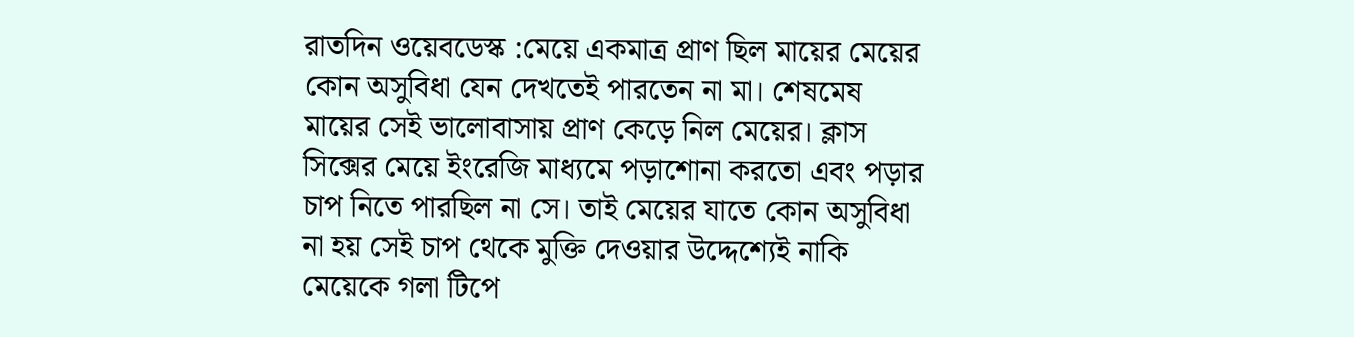রাতদিন ওয়েবডেস্ক :মেয়ে একমাত্র প্রাণ ছিল মায়ের মেয়ের কোন অসুবিধা যেন দেখতেই পারতেন না মা। শেষমেষ মায়ের সেই ভালোবাসায় প্রাণ কেড়ে নিল মেয়ের। ক্লাস সিক্সের মেয়ে ইংরেজি মাধ্যমে পড়াশোনা করতো এবং পড়ার চাপ নিতে পারছিল না সে। তাই মেয়ের যাতে কোন অসুবিধা না হয় সেই চাপ থেকে মুক্তি দেওয়ার উদ্দেশ্যেই নাকি মেয়েকে গলা টিপে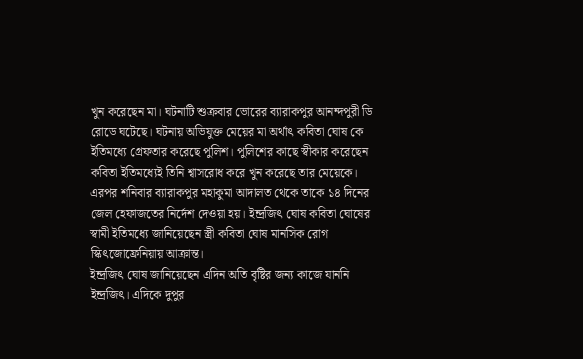খুন করেছেন মা। ঘটনাটি শুক্রবার ভোরের ব্যারাকপুর আনন্দপুরী ডি রোডে ঘটেছে। ঘটনায় অভিযুক্ত মেয়ের মা অর্থাৎ কবিতা ঘোষ কে ইতিমধ্যে গ্রেফতার করেছে পুলিশ। পুলিশের কাছে স্বীকার করেছেন কবিতা ইতিমধ্যেই তিনি শ্বাসরোধ করে খুন করেছে তার মেয়েকে। এরপর শনিবার ব্যারাকপুর মহাকুমা আদালত থেকে তাকে ১৪ দিনের জেল হেফাজতের নির্দেশ দেওয়া হয়। ইন্দ্রজিৎ ঘোষ কবিতা ঘোষের স্বামী ইতিমধ্যে জানিয়েছেন স্ত্রী কবিতা ঘোষ মানসিক রোগ স্কিৎজোফ্রেনিয়ায় আক্রান্ত।
ইন্দ্রজিৎ ঘোষ জানিয়েছেন এদিন অতি বৃষ্টির জন্য কাজে যাননি ইন্দ্রজিৎ। এদিকে দুপুর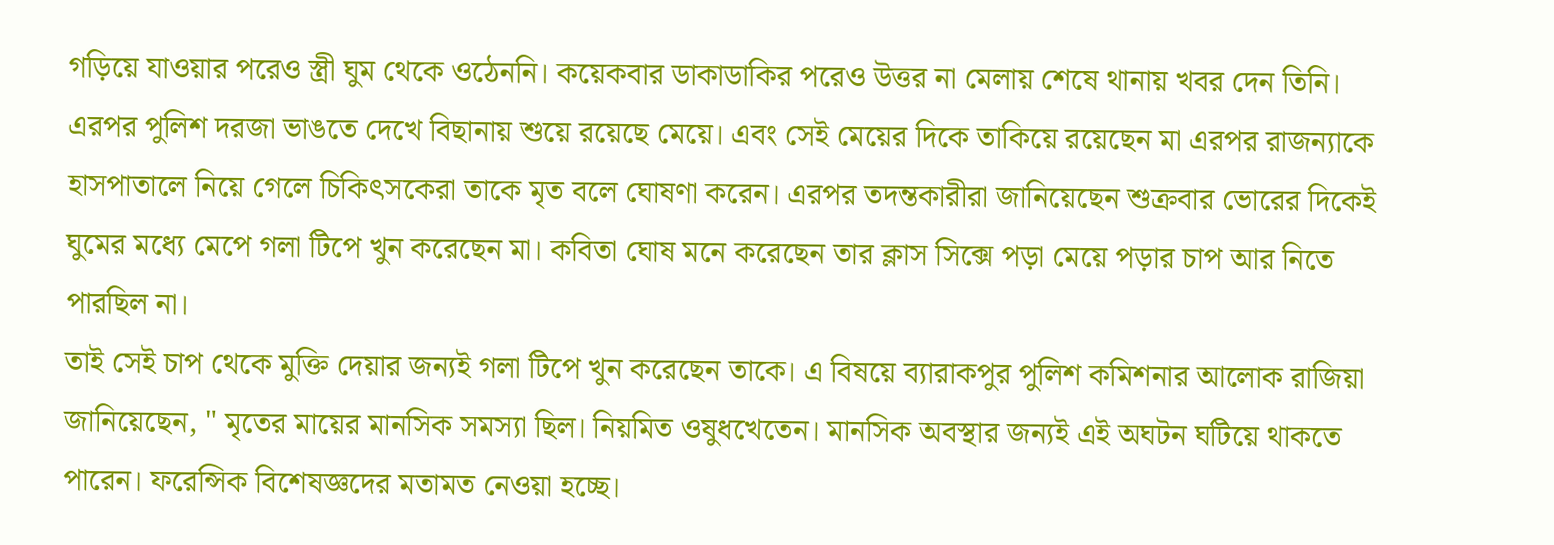গড়িয়ে যাওয়ার পরেও স্ত্রী ঘুম থেকে ওঠেননি। কয়েকবার ডাকাডাকির পরেও উত্তর না মেলায় শেষে থানায় খবর দেন তিনি। এরপর পুলিশ দরজা ভাঙতে দেখে বিছানায় শুয়ে রয়েছে মেয়ে। এবং সেই মেয়ের দিকে তাকিয়ে রয়েছেন মা এরপর রাজন্যাকে হাসপাতালে নিয়ে গেলে চিকিৎসকেরা তাকে মৃত বলে ঘোষণা করেন। এরপর তদন্তকারীরা জানিয়েছেন শুক্রবার ভোরের দিকেই ঘুমের মধ্যে মেপে গলা টিপে খুন করেছেন মা। কবিতা ঘোষ মনে করেছেন তার ক্লাস সিক্সে পড়া মেয়ে পড়ার চাপ আর নিতে পারছিল না।
তাই সেই চাপ থেকে মুক্তি দেয়ার জন্যই গলা টিপে খুন করেছেন তাকে। এ বিষয়ে ব্যারাকপুর পুলিশ কমিশনার আলোক রাজিয়া জানিয়েছেন, " মৃতের মায়ের মানসিক সমস্যা ছিল। নিয়মিত ওষুধখেতেন। মানসিক অবস্থার জন্যই এই অঘটন ঘটিয়ে থাকতে পারেন। ফরেন্সিক বিশেষজ্ঞদের মতামত নেওয়া হচ্ছে।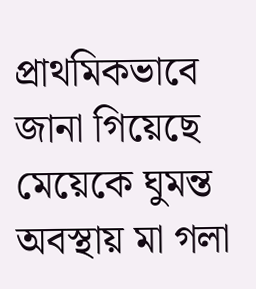প্রাথমিকভাবে জানা গিয়েছে মেয়েকে ঘুমন্ত অবস্থায় মা গলা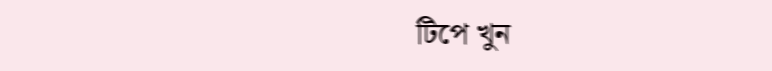টিপে খুন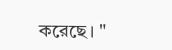করেছে। "